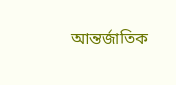আন্তর্জাতিক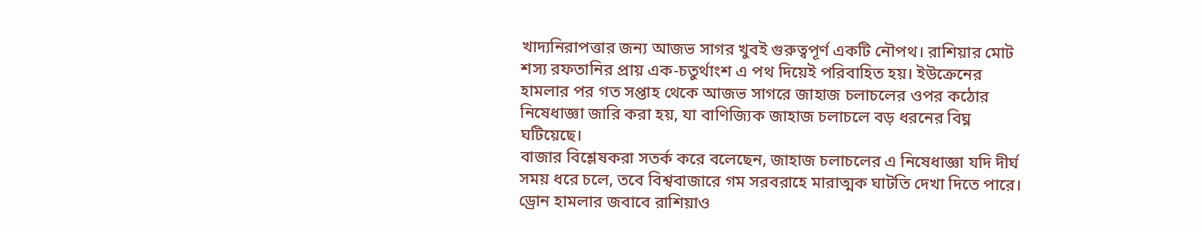খাদ্যনিরাপত্তার জন্য আজভ সাগর খুবই গুরুত্বপূর্ণ একটি নৌপথ। রাশিয়ার মোট শস্য রফতানির প্রায় এক-চতুর্থাংশ এ পথ দিয়েই পরিবাহিত হয়। ইউক্রেনের হামলার পর গত সপ্তাহ থেকে আজভ সাগরে জাহাজ চলাচলের ওপর কঠোর নিষেধাজ্ঞা জারি করা হয়, যা বাণিজ্যিক জাহাজ চলাচলে বড় ধরনের বিঘ্ন ঘটিয়েছে।
বাজার বিশ্লেষকরা সতর্ক করে বলেছেন, জাহাজ চলাচলের এ নিষেধাজ্ঞা যদি দীর্ঘ সময় ধরে চলে, তবে বিশ্ববাজারে গম সরবরাহে মারাত্মক ঘাটতি দেখা দিতে পারে। ড্রোন হামলার জবাবে রাশিয়াও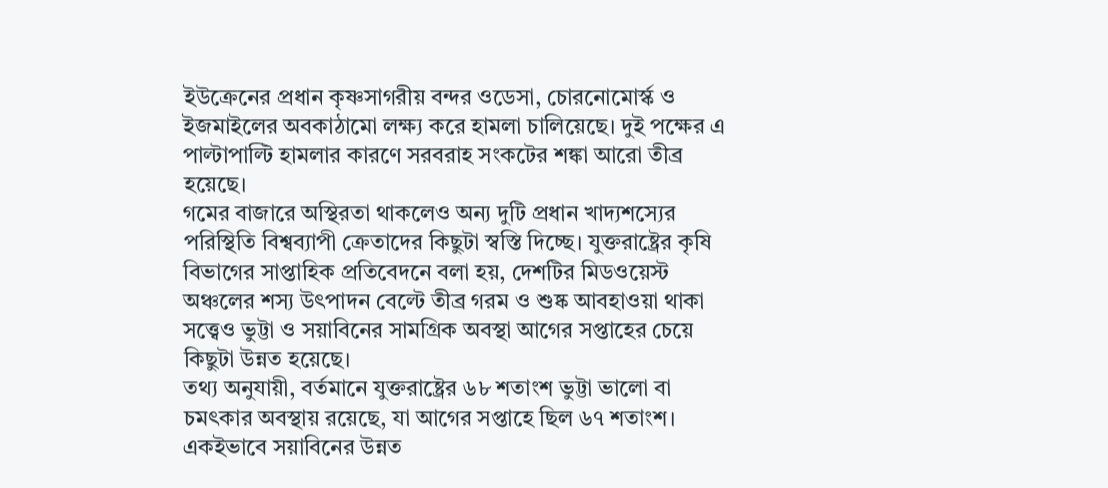ইউক্রেনের প্রধান কৃষ্ণসাগরীয় বন্দর ওডেসা, চোরনোমোর্স্ক ও ইজমাইলের অবকাঠামো লক্ষ্য করে হামলা চালিয়েছে। দুই পক্ষের এ পাল্টাপাল্টি হামলার কারণে সরবরাহ সংকটের শঙ্কা আরো তীব্র হয়েছে।
গমের বাজারে অস্থিরতা থাকলেও অন্য দুটি প্রধান খাদ্যশস্যের পরিস্থিতি বিশ্বব্যাপী ক্রেতাদের কিছুটা স্বস্তি দিচ্ছে। যুক্তরাষ্ট্রের কৃষি বিভাগের সাপ্তাহিক প্রতিবেদনে বলা হয়, দেশটির মিডওয়েস্ট অঞ্চলের শস্য উৎপাদন বেল্টে তীব্র গরম ও শুষ্ক আবহাওয়া থাকা সত্ত্বেও ভুট্টা ও সয়াবিনের সামগ্রিক অবস্থা আগের সপ্তাহের চেয়ে কিছুটা উন্নত হয়েছে।
তথ্য অনুযায়ী, বর্তমানে যুক্তরাষ্ট্রের ৬৮ শতাংশ ভুট্টা ভালো বা চমৎকার অবস্থায় রয়েছে, যা আগের সপ্তাহে ছিল ৬৭ শতাংশ। একইভাবে সয়াবিনের উন্নত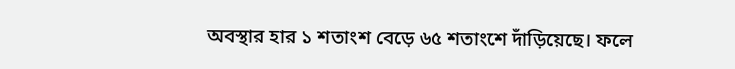অবস্থার হার ১ শতাংশ বেড়ে ৬৫ শতাংশে দাঁড়িয়েছে। ফলে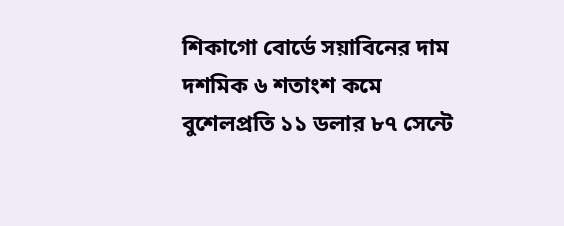শিকাগো বোর্ডে সয়াবিনের দাম দশমিক ৬ শতাংশ কমে বুশেলপ্রতি ১১ ডলার ৮৭ সেন্টে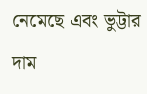নেমেছে এবং ভুট্টার দাম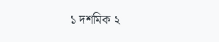১ দশমিক ২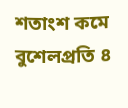শতাংশ কমে বুশেলপ্রতি ৪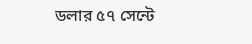ডলার ৫৭ সেন্টে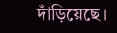দাঁড়িয়েছে।